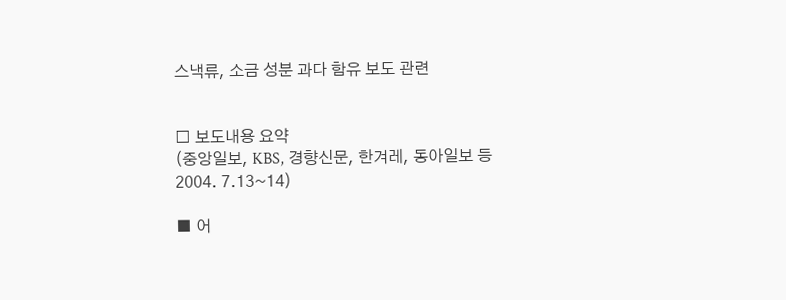스낵류, 소금 성분 과다 함유 보도 관련


□ 보도내용 요약
(중앙일보, KBS, 경향신문, 한겨레, 동아일보 등 2004. 7.13~14)

■ 어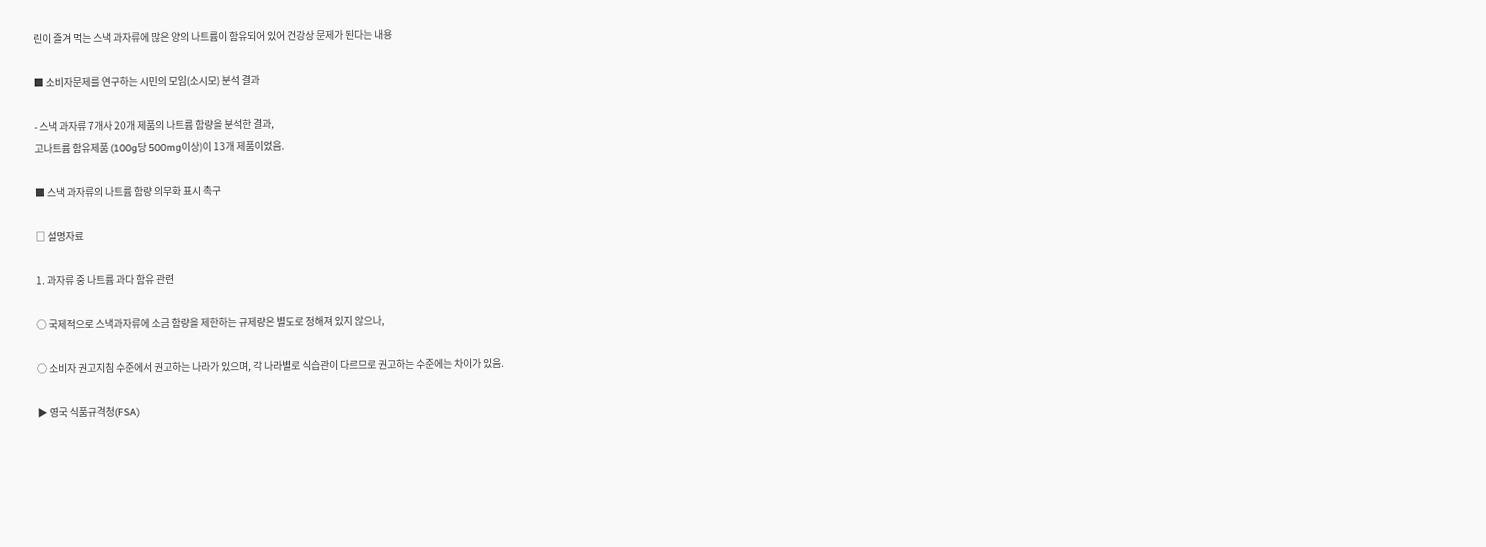린이 즐겨 먹는 스낵 과자류에 많은 양의 나트륨이 함유되어 있어 건강상 문제가 된다는 내용

■ 소비자문제를 연구하는 시민의 모임(소시모) 분석 결과

- 스낵 과자류 7개사 20개 제품의 나트륨 함량을 분석한 결과,
고나트륨 함유제품 (100g당 500mg이상)이 13개 제품이었음.

■ 스낵 과자류의 나트륨 함량 의무화 표시 촉구

□ 설명자료

1. 과자류 중 나트륨 과다 함유 관련

○ 국제적으로 스낵과자류에 소금 함량을 제한하는 규제량은 별도로 정해져 있지 않으나,

○ 소비자 권고지침 수준에서 권고하는 나라가 있으며, 각 나라별로 식습관이 다르므로 권고하는 수준에는 차이가 있음.

▶ 영국 식품규격청(FSA)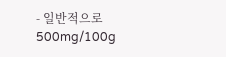- 일반적으로 500mg/100g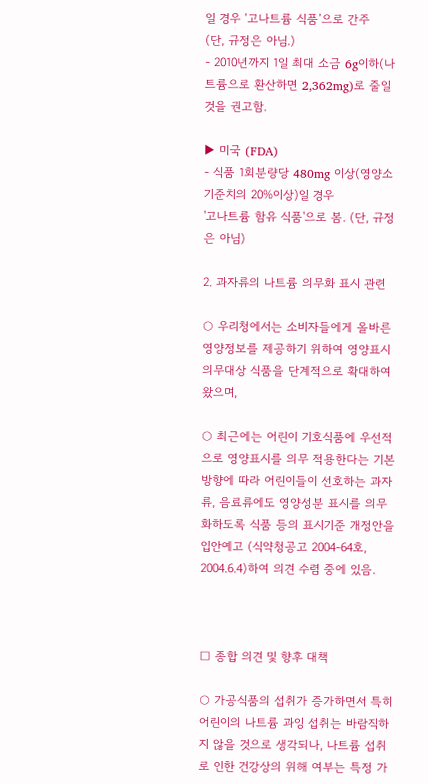일 경우 ‘고나트륨 식품’으로 간주
(단, 규정은 아님.)
- 2010년까지 1일 최대 소금 6g이하(나트륨으로 환산하면 2,362mg)로 줄일 것을 권고함.

▶ 미국 (FDA)
- 식품 1회분량당 480mg 이상(영양소 기준치의 20%이상)일 경우
'고나트륨 함유 식품'으로 봄. (단, 규정은 아님)

2. 과자류의 나트륨 의무화 표시 관련

○ 우리청에서는 소비자들에게 올바른 영양정보를 제공하기 위하여 영양표시 의무대상 식품을 단계적으로 확대하여 왔으며,

○ 최근에는 어린이 기호식품에 우선적으로 영양표시를 의무 적용한다는 기본 방향에 따라 어린이들이 선호하는 과자류, 음료류에도 영양성분 표시를 의무화하도록 식품 등의 표시기준 개정안을 입안예고 (식약청공고 2004-64호, 2004.6.4)하여 의견 수렴 중에 있음.



□ 종합 의견 및 향후 대책

○ 가공식품의 섭취가 증가하면서 특히 어린이의 나트륨 과잉 섭취는 바람직하지 않을 것으로 생각되나, 나트륨 섭취로 인한 건강상의 위해 여부는 특정 가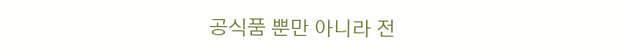공식품 뿐만 아니라 전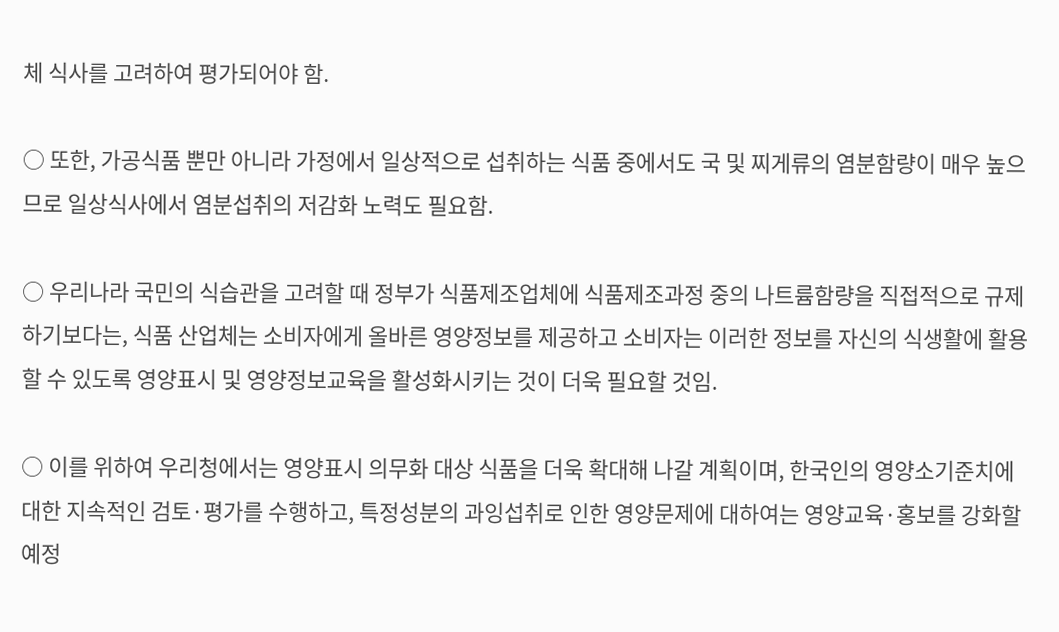체 식사를 고려하여 평가되어야 함.

○ 또한, 가공식품 뿐만 아니라 가정에서 일상적으로 섭취하는 식품 중에서도 국 및 찌게류의 염분함량이 매우 높으므로 일상식사에서 염분섭취의 저감화 노력도 필요함.

○ 우리나라 국민의 식습관을 고려할 때 정부가 식품제조업체에 식품제조과정 중의 나트륨함량을 직접적으로 규제하기보다는, 식품 산업체는 소비자에게 올바른 영양정보를 제공하고 소비자는 이러한 정보를 자신의 식생활에 활용할 수 있도록 영양표시 및 영양정보교육을 활성화시키는 것이 더욱 필요할 것임.

○ 이를 위하여 우리청에서는 영양표시 의무화 대상 식품을 더욱 확대해 나갈 계획이며, 한국인의 영양소기준치에 대한 지속적인 검토·평가를 수행하고, 특정성분의 과잉섭취로 인한 영양문제에 대하여는 영양교육·홍보를 강화할 예정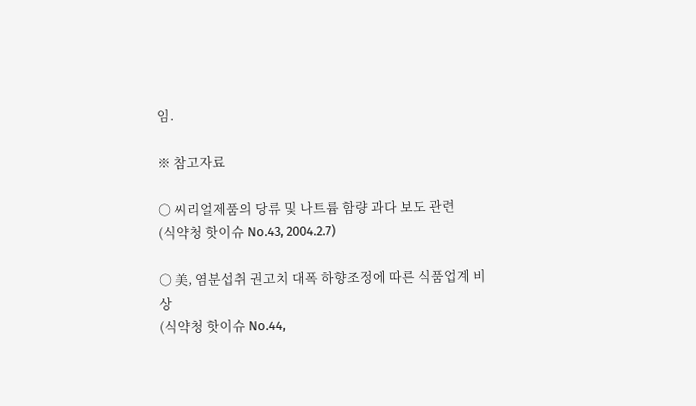임.

※ 참고자료

○ 씨리얼제품의 당류 및 나트륨 함량 과다 보도 관련
(식약청 핫이슈 No.43, 2004.2.7)

○ 美, 염분섭취 권고치 대폭 하향조정에 따른 식품업계 비상
(식약청 핫이슈 No.44,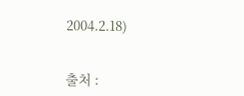2004.2.18)


출처 :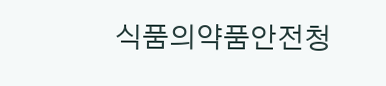식품의약품안전청